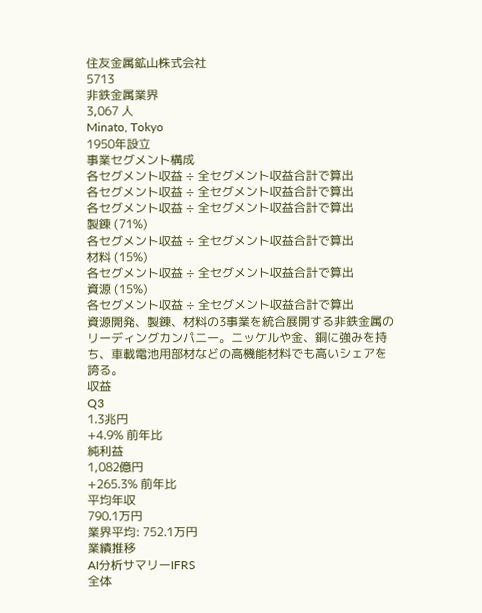住友金属鉱山株式会社
5713
非鉄金属業界
3,067 人
Minato, Tokyo
1950年設立
事業セグメント構成
各セグメント収益 ÷ 全セグメント収益合計で算出
各セグメント収益 ÷ 全セグメント収益合計で算出
各セグメント収益 ÷ 全セグメント収益合計で算出
製錬 (71%)
各セグメント収益 ÷ 全セグメント収益合計で算出
材料 (15%)
各セグメント収益 ÷ 全セグメント収益合計で算出
資源 (15%)
各セグメント収益 ÷ 全セグメント収益合計で算出
資源開発、製錬、材料の3事業を統合展開する非鉄金属のリーディングカンパニー。ニッケルや金、銅に強みを持ち、車載電池用部材などの高機能材料でも高いシェアを誇る。
収益
Q3
1.3兆円
+4.9% 前年比
純利益
1,082億円
+265.3% 前年比
平均年収
790.1万円
業界平均: 752.1万円
業績推移
AI分析サマリーIFRS
全体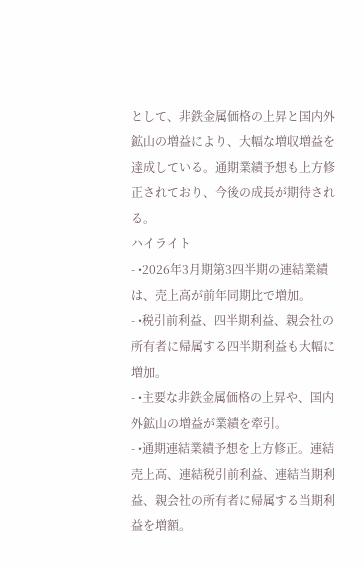として、非鉄金属価格の上昇と国内外鉱山の増益により、大幅な増収増益を達成している。通期業績予想も上方修正されており、今後の成長が期待される。
ハイライト
- •2026年3月期第3四半期の連結業績は、売上高が前年同期比で増加。
- •税引前利益、四半期利益、親会社の所有者に帰属する四半期利益も大幅に増加。
- •主要な非鉄金属価格の上昇や、国内外鉱山の増益が業績を牽引。
- •通期連結業績予想を上方修正。連結売上高、連結税引前利益、連結当期利益、親会社の所有者に帰属する当期利益を増額。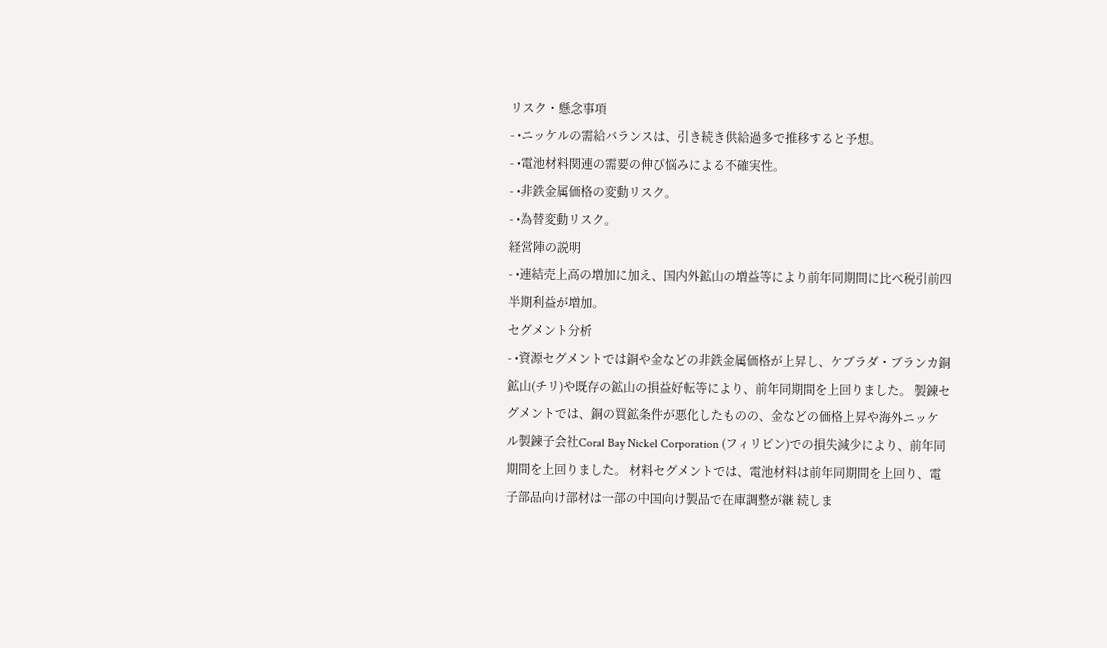リスク・懸念事項
- •ニッケルの需給バランスは、引き続き供給過多で推移すると予想。
- •電池材料関連の需要の伸び悩みによる不確実性。
- •非鉄金属価格の変動リスク。
- •為替変動リスク。
経営陣の説明
- •連結売上高の増加に加え、国内外鉱山の増益等により前年同期間に比べ税引前四半期利益が増加。
セグメント分析
- •資源セグメントでは銅や金などの非鉄金属価格が上昇し、ケブラダ・ブランカ銅鉱山(チリ)や既存の鉱山の損益好転等により、前年同期間を上回りました。 製錬セグメントでは、銅の買鉱条件が悪化したものの、金などの価格上昇や海外ニッケル製錬子会社Coral Bay Nickel Corporation (フィリピン)での損失減少により、前年同期間を上回りました。 材料セグメントでは、電池材料は前年同期間を上回り、電子部品向け部材は一部の中国向け製品で在庫調整が継 続しま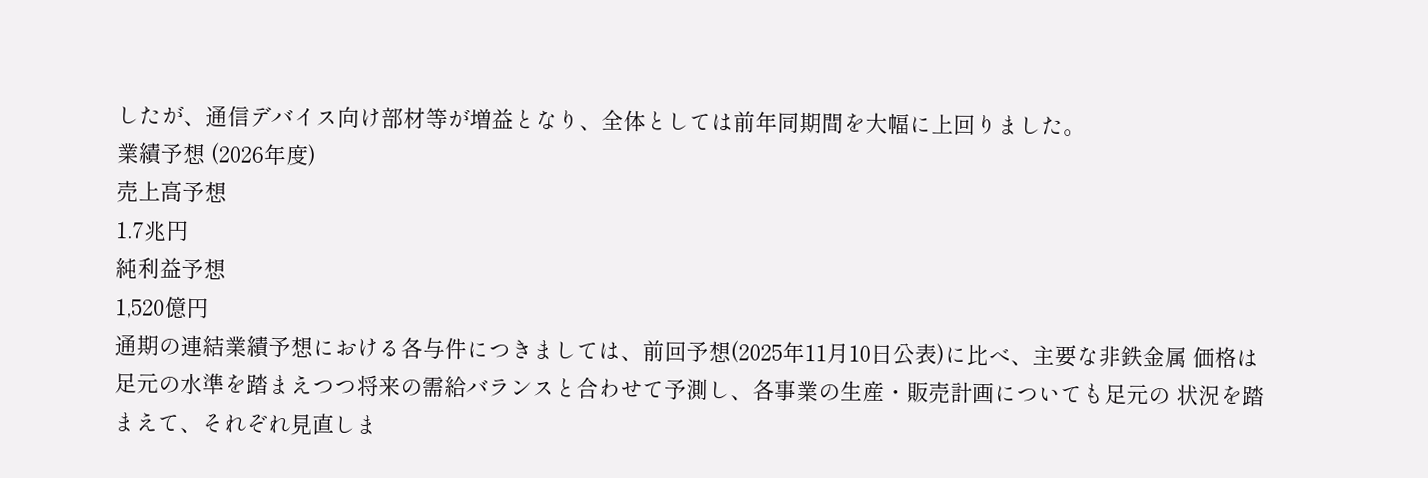したが、通信デバイス向け部材等が増益となり、全体としては前年同期間を大幅に上回りました。
業績予想 (2026年度)
売上高予想
1.7兆円
純利益予想
1,520億円
通期の連結業績予想における各与件につきましては、前回予想(2025年11月10日公表)に比べ、主要な非鉄金属 価格は足元の水準を踏まえつつ将来の需給バランスと合わせて予測し、各事業の生産・販売計画についても足元の 状況を踏まえて、それぞれ見直しま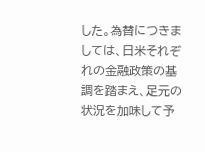した。為替につきましては、日米それぞれの金融政策の基調を踏まえ、足元の 状況を加味して予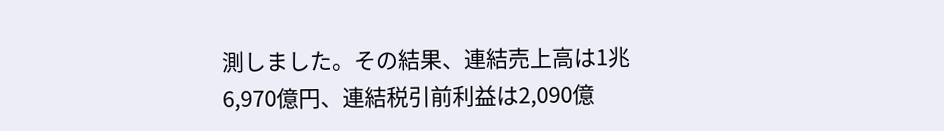測しました。その結果、連結売上高は1兆6,970億円、連結税引前利益は2,090億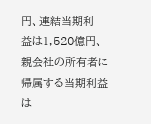円、連結当期利 益は1,520億円、親会社の所有者に帰属する当期利益は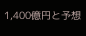1,400億円と予想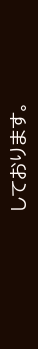しております。